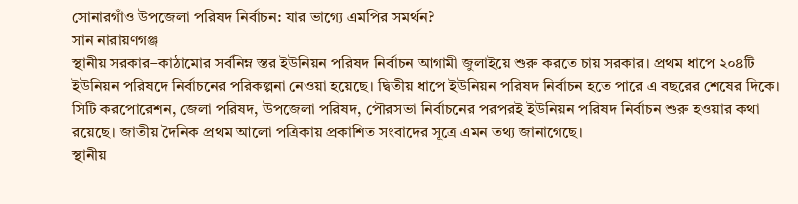সোনারগাঁও উপজেলা পরিষদ নির্বাচন: যার ভাগ্যে এমপির সমর্থন?
সান নারায়ণগঞ্জ
স্থানীয় সরকার–কাঠামোর সর্বনিম্ন স্তর ইউনিয়ন পরিষদ নির্বাচন আগামী জুলাইয়ে শুরু করতে চায় সরকার। প্রথম ধাপে ২০৪টি ইউনিয়ন পরিষদে নির্বাচনের পরিকল্পনা নেওয়া হয়েছে। দ্বিতীয় ধাপে ইউনিয়ন পরিষদ নির্বাচন হতে পারে এ বছরের শেষের দিকে। সিটি করপোরেশন, জেলা পরিষদ, উপজেলা পরিষদ, পৌরসভা নির্বাচনের পরপরই ইউনিয়ন পরিষদ নির্বাচন শুরু হওয়ার কথা রয়েছে। জাতীয় দৈনিক প্রথম আলো পত্রিকায় প্রকাশিত সংবাদের সূত্রে এমন তথ্য জানাগেছে।
স্থানীয়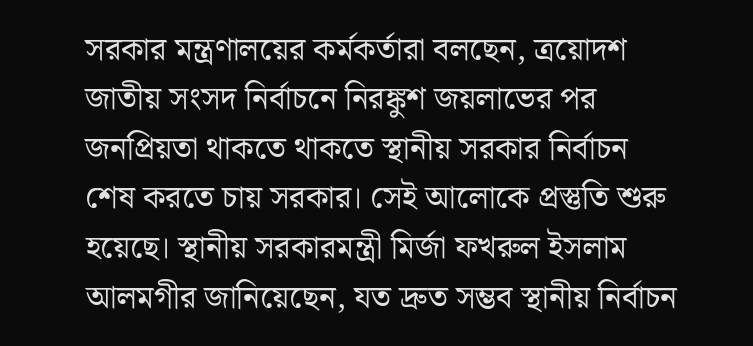সরকার মন্ত্রণালয়ের কর্মকর্তারা বলছেন, ত্রয়োদশ জাতীয় সংসদ নির্বাচনে নিরঙ্কুশ জয়লাভের পর জনপ্রিয়তা থাকতে থাকতে স্থানীয় সরকার নির্বাচন শেষ করতে চায় সরকার। সেই আলোকে প্রস্তুতি শুরু হয়েছে। স্থানীয় সরকারমন্ত্রী মির্জা ফখরুল ইসলাম আলমগীর জানিয়েছেন, যত দ্রুত সম্ভব স্থানীয় নির্বাচন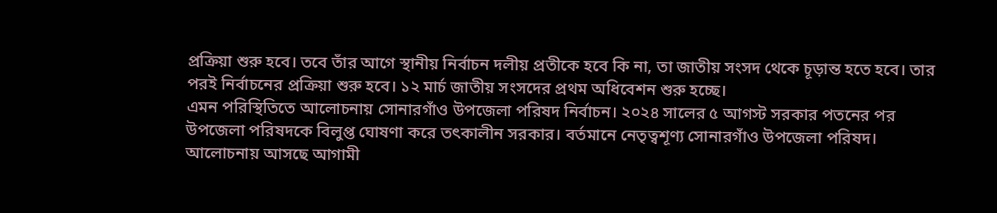প্রক্রিয়া শুরু হবে। তবে তাঁর আগে স্থানীয় নির্বাচন দলীয় প্রতীকে হবে কি না, তা জাতীয় সংসদ থেকে চূড়ান্ত হতে হবে। তার পরই নির্বাচনের প্রক্রিয়া শুরু হবে। ১২ মার্চ জাতীয় সংসদের প্রথম অধিবেশন শুরু হচ্ছে।
এমন পরিস্থিতিতে আলোচনায় সোনারগাঁও উপজেলা পরিষদ নির্বাচন। ২০২৪ সালের ৫ আগস্ট সরকার পতনের পর উপজেলা পরিষদকে বিলুপ্ত ঘোষণা করে তৎকালীন সরকার। বর্তমানে নেতৃত্বশূণ্য সোনারগাঁও উপজেলা পরিষদ। আলোচনায় আসছে আগামী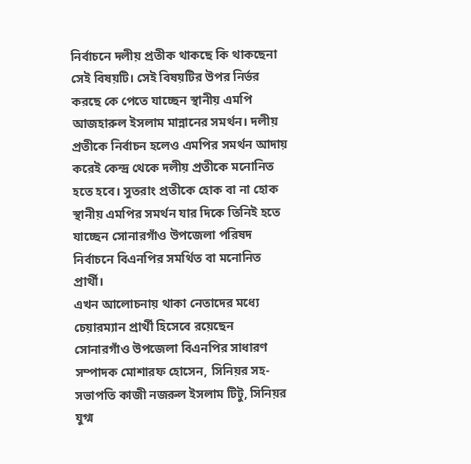নির্বাচনে দলীয় প্রতীক থাকছে কি থাকছেনা সেই বিষয়টি। সেই বিষয়টির উপর নির্ভর করছে কে পেতে যাচ্ছেন স্থানীয় এমপি আজহারুল ইসলাম মান্নানের সমর্থন। দলীয় প্রতীকে নির্বাচন হলেও এমপির সমর্থন আদায় করেই কেন্দ্র থেকে দলীয় প্রতীকে মনোনিত হতে হবে। সুতরাং প্রতীকে হোক বা না হোক স্থানীয় এমপির সমর্থন যার দিকে তিনিই হতে যাচ্ছেন সোনারগাঁও উপজেলা পরিষদ নির্বাচনে বিএনপির সমর্থিত বা মনোনিত প্রার্থী।
এখন আলোচনায় থাকা নেতাদের মধ্যে চেয়ারম্যান প্রার্থী হিসেবে রয়েছেন সোনারগাঁও উপজেলা বিএনপির সাধারণ সম্পাদক মোশারফ হোসেন, সিনিয়র সহ-সভাপতি কাজী নজরুল ইসলাম টিটু, সিনিয়র যুগ্ম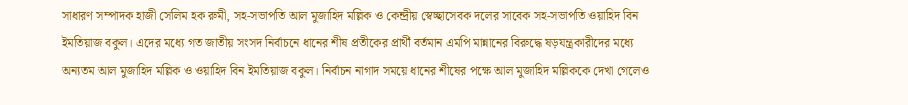সাধারণ সম্পাদক হাজী সেলিম হক রুমী, সহ-সভাপতি আল মুজাহিদ মল্লিক ও কেন্দ্রীয় স্বেচ্ছাসেবক দলের সাবেক সহ-সভাপতি ওয়াহিদ বিন ইমতিয়াজ বকুল। এদের মধ্যে গত জাতীয় সংসদ নির্বাচনে ধানের শীষ প্রতীকের প্রার্থী বর্তমান এমপি মান্নানের বিরুদ্ধে ষড়যন্ত্রকারীদের মধ্যে অন্যতম আল মুজাহিদ মল্লিক ও ওয়াহিদ বিন ইমতিয়াজ বকুল। নির্বাচন নাগাদ সময়ে ধানের শীষের পক্ষে আল মুজাহিদ মল্লিককে দেখা গেলেও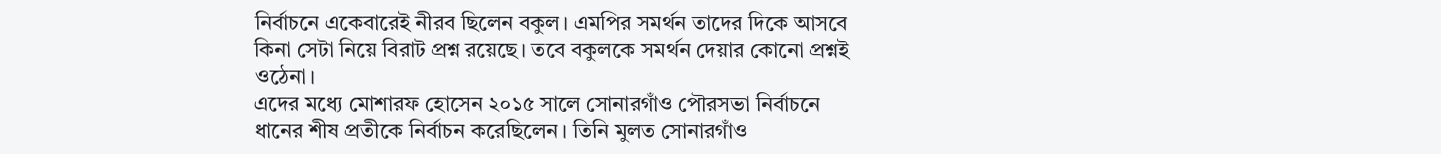নির্বাচনে একেবারেই নীরব ছিলেন বকুল। এমপির সমর্থন তাদের দিকে আসবে কিনা সেটা নিয়ে বিরাট প্রশ্ন রয়েছে। তবে বকুলকে সমর্থন দেয়ার কোনো প্রশ্নই ওঠেনা।
এদের মধ্যে মোশারফ হোসেন ২০১৫ সালে সোনারগাঁও পৌরসভা নির্বাচনে ধানের শীষ প্রতীকে নির্বাচন করেছিলেন। তিনি মুলত সোনারগাঁও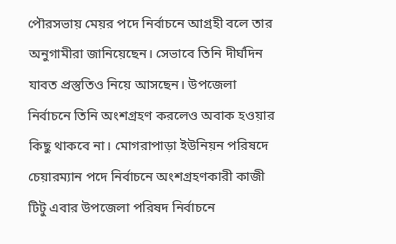পৌরসভায় মেয়র পদে নির্বাচনে আগ্রহী বলে তার অনুগামীরা জানিয়েছেন। সেভাবে তিনি দীর্ঘদিন যাবত প্রস্তুতিও নিয়ে আসছেন। উপজেলা নির্বাচনে তিনি অংশগ্রহণ করলেও অবাক হওয়ার কিছু থাকবে না। মোগরাপাড়া ইউনিয়ন পরিষদে চেয়ারম্যান পদে নির্বাচনে অংশগ্রহণকারী কাজী টিটু এবার উপজেলা পরিষদ নির্বাচনে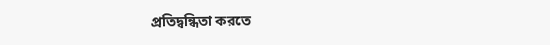প্রতিদ্বন্ধিতা করতে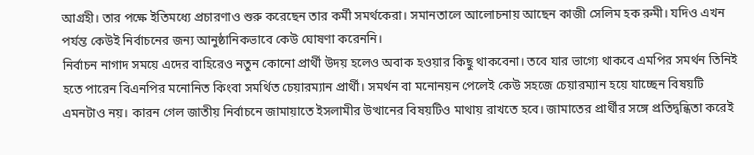আগ্রহী। তার পক্ষে ইতিমধ্যে প্রচারণাও শুরু করেছেন তার কর্মী সমর্থকেরা। সমানতালে আলোচনায় আছেন কাজী সেলিম হক রুমী। যদিও এখন পর্যন্ত কেউই নির্বাচনের জন্য আনুষ্ঠানিকভাবে কেউ ঘোষণা করেননি।
নির্বাচন নাগাদ সময়ে এদের বাহিরেও নতুন কোনো প্রার্থী উদয় হলেও অবাক হওয়ার কিছু থাকবেনা। তবে যার ভাগ্যে থাকবে এমপির সমর্থন তিনিই হতে পারেন বিএনপির মনোনিত কিংবা সমর্থিত চেয়ারম্যান প্রার্থী। সমর্থন বা মনোনয়ন পেলেই কেউ সহজে চেয়ারম্যান হয়ে যাচ্ছেন বিষয়টি এমনটাও নয়। কারন গেল জাতীয় নির্বাচনে জামায়াতে ইসলামীর উত্থানের বিষয়টিও মাথায় রাখতে হবে। জামাতের প্রার্থীর সঙ্গে প্রতিদ্বন্ধিতা করেই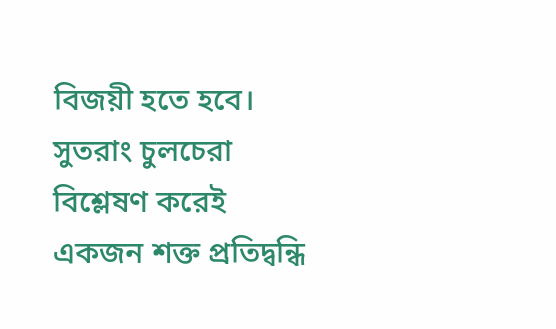বিজয়ী হতে হবে। সুতরাং চুলচেরা বিশ্লেষণ করেই একজন শক্ত প্রতিদ্বন্ধি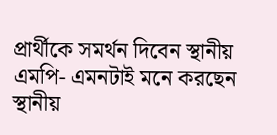প্রার্থীকে সমর্থন দিবেন স্থানীয় এমপি- এমনটাই মনে করছেন স্থানীয়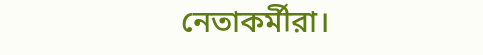নেতাকর্মীরা।